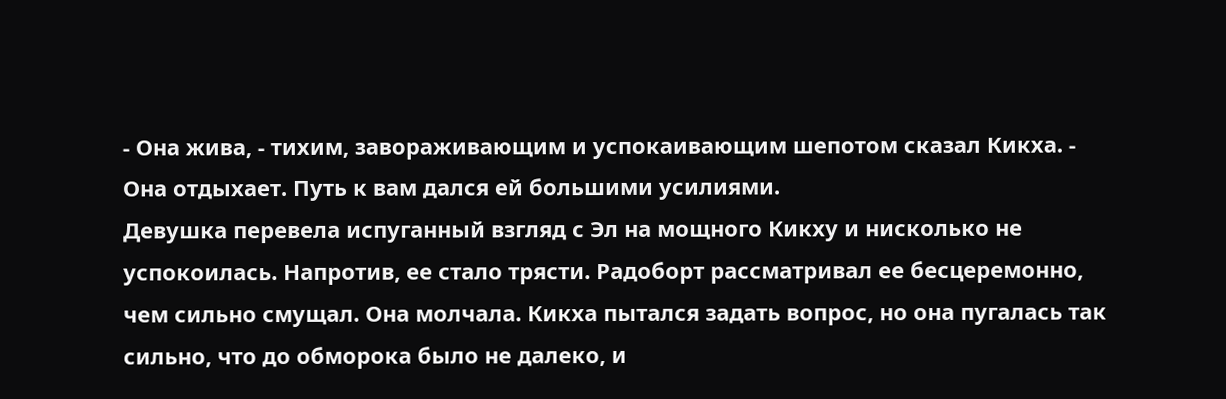- Она жива, - тихим, завораживающим и успокаивающим шепотом сказал Кикха. - Она отдыхает. Путь к вам дался ей большими усилиями.
Девушка перевела испуганный взгляд с Эл на мощного Кикху и нисколько не успокоилась. Напротив, ее стало трясти. Радоборт рассматривал ее бесцеремонно, чем сильно смущал. Она молчала. Кикха пытался задать вопрос, но она пугалась так сильно, что до обморока было не далеко, и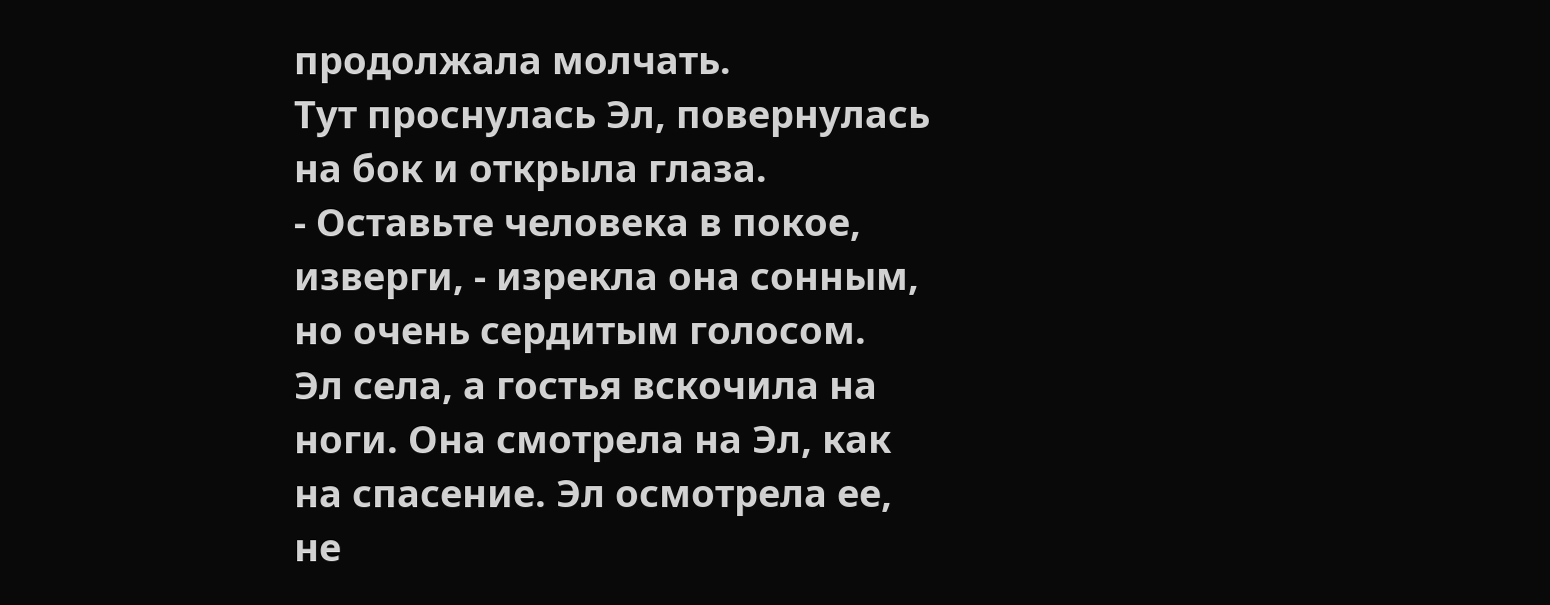продолжала молчать.
Тут проснулась Эл, повернулась на бок и открыла глаза.
- Оставьте человека в покое, изверги, - изрекла она сонным, но очень сердитым голосом.
Эл села, а гостья вскочила на ноги. Она смотрела на Эл, как на спасение. Эл осмотрела ее, не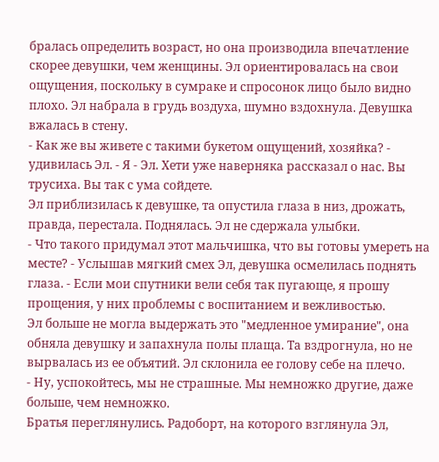бралась определить возраст, но она производила впечатление скорее девушки, чем женщины. Эл ориентировалась на свои ощущения, поскольку в сумраке и спросонок лицо было видно плохо. Эл набрала в грудь воздуха, шумно вздохнула. Девушка вжалась в стену.
- Как же вы живете с такими букетом ощущений, хозяйка? - удивилась Эл. - Я - Эл. Хети уже наверняка рассказал о нас. Вы трусиха. Вы так с ума сойдете.
Эл приблизилась к девушке, та опустила глаза в низ, дрожать, правда, перестала. Поднялась. Эл не сдержала улыбки.
- Что такого придумал этот мальчишка, что вы готовы умереть на месте? - Услышав мягкий смех Эл, девушка осмелилась поднять глаза. - Если мои спутники вели себя так пугающе, я прошу прощения, у них проблемы с воспитанием и вежливостью.
Эл больше не могла выдержать это "медленное умирание", она обняла девушку и запахнула полы плаща. Та вздрогнула, но не вырвалась из ее объятий. Эл склонила ее голову себе на плечо.
- Ну, успокойтесь, мы не страшные. Мы немножко другие, даже больше, чем немножко.
Братья переглянулись. Радоборт, на которого взглянула Эл,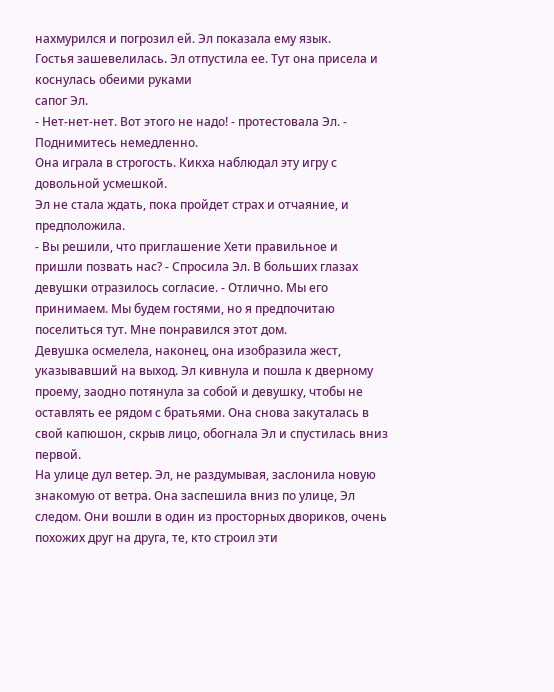нахмурился и погрозил ей. Эл показала ему язык.
Гостья зашевелилась. Эл отпустила ее. Тут она присела и коснулась обеими руками
сапог Эл.
- Нет-нет-нет. Вот этого не надо! - протестовала Эл. - Поднимитесь немедленно.
Она играла в строгость. Кикха наблюдал эту игру с довольной усмешкой.
Эл не стала ждать, пока пройдет страх и отчаяние, и предположила.
- Вы решили, что приглашение Хети правильное и пришли позвать нас? - Спросила Эл. В больших глазах девушки отразилось согласие. - Отлично. Мы его принимаем. Мы будем гостями, но я предпочитаю поселиться тут. Мне понравился этот дом.
Девушка осмелела, наконец, она изобразила жест, указывавший на выход. Эл кивнула и пошла к дверному проему, заодно потянула за собой и девушку, чтобы не оставлять ее рядом с братьями. Она снова закуталась в свой капюшон, скрыв лицо, обогнала Эл и спустилась вниз первой.
На улице дул ветер. Эл, не раздумывая, заслонила новую знакомую от ветра. Она заспешила вниз по улице, Эл следом. Они вошли в один из просторных двориков, очень похожих друг на друга, те, кто строил эти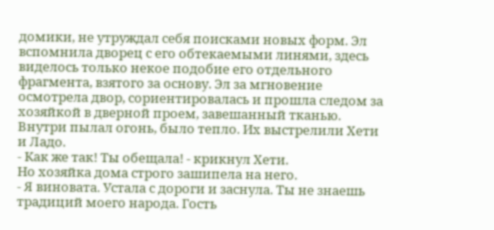домики, не утруждал себя поисками новых форм. Эл вспомнила дворец с его обтекаемыми линями, здесь виделось только некое подобие его отдельного фрагмента, взятого за основу. Эл за мгновение осмотрела двор, сориентировалась и прошла следом за хозяйкой в дверной проем, завешанный тканью. Внутри пылал огонь, было тепло. Их выстрелили Хети и Ладо.
- Как же так! Ты обещала! - крикнул Хети.
Но хозяйка дома строго зашипела на него.
- Я виновата. Устала с дороги и заснула. Ты не знаешь традиций моего народа. Гость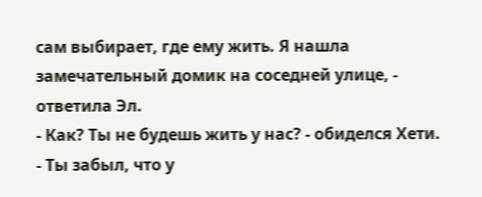сам выбирает, где ему жить. Я нашла замечательный домик на соседней улице, - ответила Эл.
- Как? Ты не будешь жить у нас? - обиделся Хети.
- Ты забыл, что у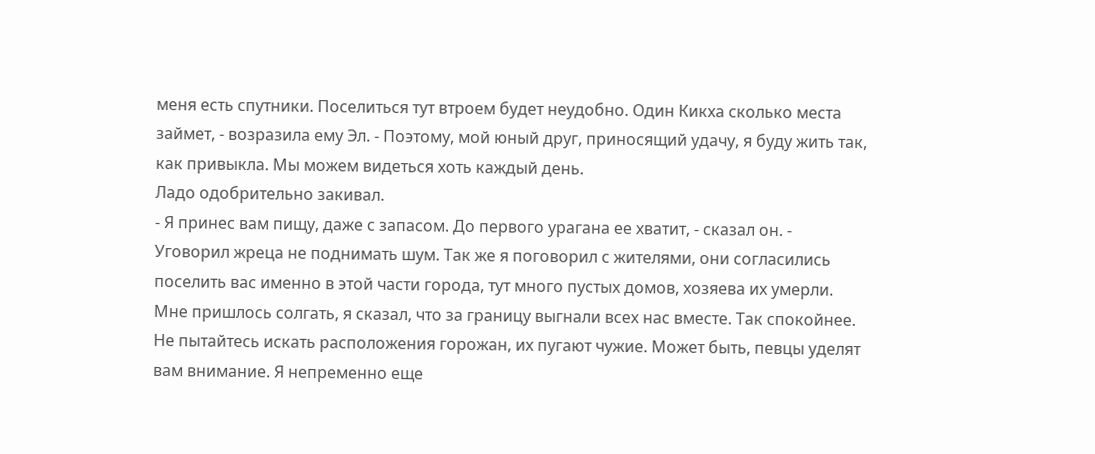меня есть спутники. Поселиться тут втроем будет неудобно. Один Кикха сколько места займет, - возразила ему Эл. - Поэтому, мой юный друг, приносящий удачу, я буду жить так, как привыкла. Мы можем видеться хоть каждый день.
Ладо одобрительно закивал.
- Я принес вам пищу, даже с запасом. До первого урагана ее хватит, - сказал он. - Уговорил жреца не поднимать шум. Так же я поговорил с жителями, они согласились поселить вас именно в этой части города, тут много пустых домов, хозяева их умерли. Мне пришлось солгать, я сказал, что за границу выгнали всех нас вместе. Так спокойнее. Не пытайтесь искать расположения горожан, их пугают чужие. Может быть, певцы уделят вам внимание. Я непременно еще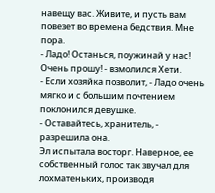навещу вас. Живите, и пусть вам повезет во времена бедствия. Мне пора.
- Ладо! Останься, поужинай у нас! Очень прошу! - взмолился Хети.
- Если хозяйка позволит, - Ладо очень мягко и с большим почтением поклонился девушке.
- Оставайтесь, хранитель, - разрешила она.
Эл испытала восторг. Наверное, ее собственный голос так звучал для лохматеньких, производя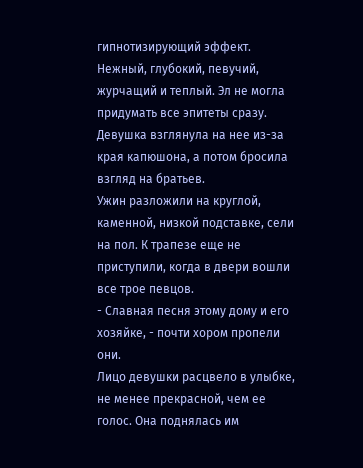гипнотизирующий эффект. Нежный, глубокий, певучий, журчащий и теплый. Эл не могла придумать все эпитеты сразу. Девушка взглянула на нее из-за края капюшона, а потом бросила взгляд на братьев.
Ужин разложили на круглой, каменной, низкой подставке, сели на пол. К трапезе еще не приступили, когда в двери вошли все трое певцов.
- Славная песня этому дому и его хозяйке, - почти хором пропели они.
Лицо девушки расцвело в улыбке, не менее прекрасной, чем ее голос. Она поднялась им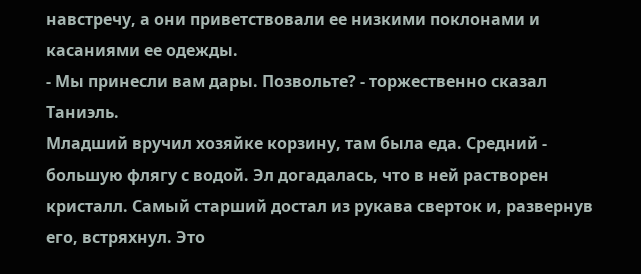навстречу, а они приветствовали ее низкими поклонами и касаниями ее одежды.
- Мы принесли вам дары. Позвольте? - торжественно сказал Таниэль.
Младший вручил хозяйке корзину, там была еда. Средний - большую флягу с водой. Эл догадалась, что в ней растворен кристалл. Самый старший достал из рукава сверток и, развернув его, встряхнул. Это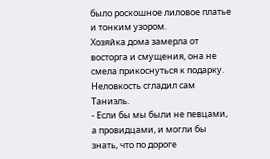было роскошное лиловое платье и тонким узором.
Хозяйка дома замерла от восторга и смущения, она не смела прикоснуться к подарку. Неловкость сгладил сам Таниэль.
- Если бы мы были не певцами, а провидцами, и могли бы знать, что по дороге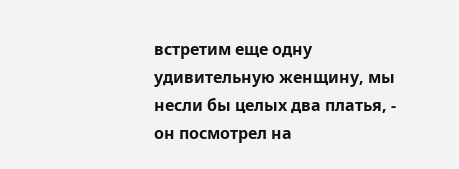встретим еще одну удивительную женщину, мы несли бы целых два платья, - он посмотрел на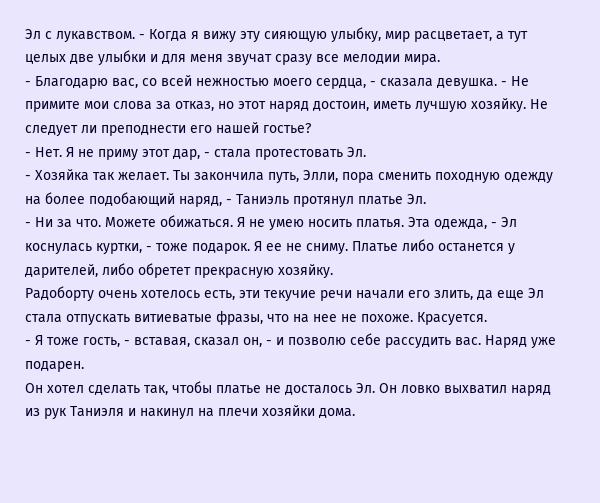Эл с лукавством. - Когда я вижу эту сияющую улыбку, мир расцветает, а тут целых две улыбки и для меня звучат сразу все мелодии мира.
- Благодарю вас, со всей нежностью моего сердца, - сказала девушка. - Не примите мои слова за отказ, но этот наряд достоин, иметь лучшую хозяйку. Не следует ли преподнести его нашей гостье?
- Нет. Я не приму этот дар, - стала протестовать Эл.
- Хозяйка так желает. Ты закончила путь, Элли, пора сменить походную одежду на более подобающий наряд, - Таниэль протянул платье Эл.
- Ни за что. Можете обижаться. Я не умею носить платья. Эта одежда, - Эл коснулась куртки, - тоже подарок. Я ее не сниму. Платье либо останется у дарителей, либо обретет прекрасную хозяйку.
Радоборту очень хотелось есть, эти текучие речи начали его злить, да еще Эл стала отпускать витиеватые фразы, что на нее не похоже. Красуется.
- Я тоже гость, - вставая, сказал он, - и позволю себе рассудить вас. Наряд уже подарен.
Он хотел сделать так, чтобы платье не досталось Эл. Он ловко выхватил наряд из рук Таниэля и накинул на плечи хозяйки дома.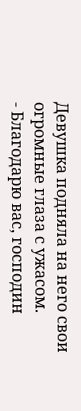Девушка подняла на него свои огромные глаза с ужасом.
- Благодарю вас, господин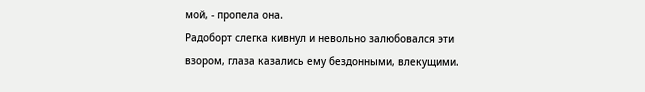мой, - пропела она.
Радоборт слегка кивнул и невольно залюбовался эти взором, глаза казались ему бездонными, влекущими.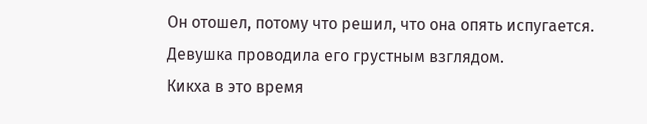Он отошел, потому что решил, что она опять испугается. Девушка проводила его грустным взглядом.
Кикха в это время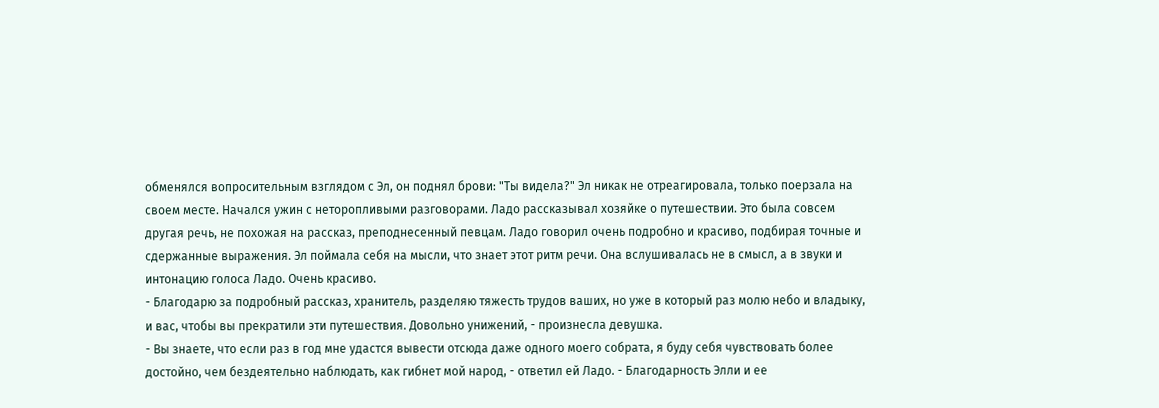обменялся вопросительным взглядом с Эл, он поднял брови: "Ты видела?" Эл никак не отреагировала, только поерзала на своем месте. Начался ужин с неторопливыми разговорами. Ладо рассказывал хозяйке о путешествии. Это была совсем другая речь, не похожая на рассказ, преподнесенный певцам. Ладо говорил очень подробно и красиво, подбирая точные и сдержанные выражения. Эл поймала себя на мысли, что знает этот ритм речи. Она вслушивалась не в смысл, а в звуки и интонацию голоса Ладо. Очень красиво.
- Благодарю за подробный рассказ, хранитель, разделяю тяжесть трудов ваших, но уже в который раз молю небо и владыку, и вас, чтобы вы прекратили эти путешествия. Довольно унижений, - произнесла девушка.
- Вы знаете, что если раз в год мне удастся вывести отсюда даже одного моего собрата, я буду себя чувствовать более достойно, чем бездеятельно наблюдать, как гибнет мой народ, - ответил ей Ладо. - Благодарность Элли и ее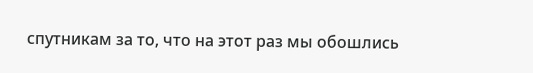спутникам за то, что на этот раз мы обошлись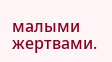малыми жертвами.